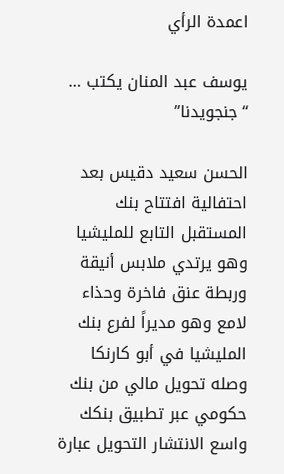اعمدة الرأي

يوسف عبد المنان يكتب … “جنجويدنا”

الحسن سعيد دقيس بعد احتفالية افتتاح بنك المستقبل التابع للمليشيا وهو يرتدي ملابس أنيقة وربطة عنق فاخرة وحذاء لامع وهو مديراً لفرع بنك المليشيا في أبو كارنكا وصله تحويل مالي من بنك حكومي عبر تطبيق بنكك واسع الانتشار التحويل عبارة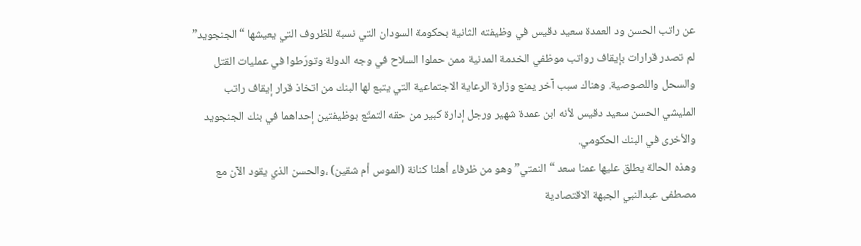عن راتب الحسن ود العمدة سعيد دقيس في وظيفته الثانية بحكومة السودان التي نسبة للظروف التي يعيشها “الجنجويد” لم تصدر قرارات بإيقاف رواتب موظفي الخدمة المدنية ممن حملوا السلاح في وجه الدولة وتورّطوا في عمليات القتل والسحل واللصوصية. وهناك سبب آخر يمنع وزارة الرعاية الاجتماعية التي يتبع لها البنك من اتخاذ قرار إيقاف راتب المليشي الحسن سعيد دقيس لأنه ابن عمدة شهير ورجل إدارة كبير من حقه التمتّع بوظيفتين إحداهما في بنك الجنجويد والأخرى في البنك الحكومي.
وهذه الحالة يطلق عليها عمنا سعد “النمتي” وهو من ظرفاء أهلنا كنانة (الموس أم شقين) ،والحسن الذي يقود الآن مع مصطفى عبدالنبي الجبهة الاقتصادية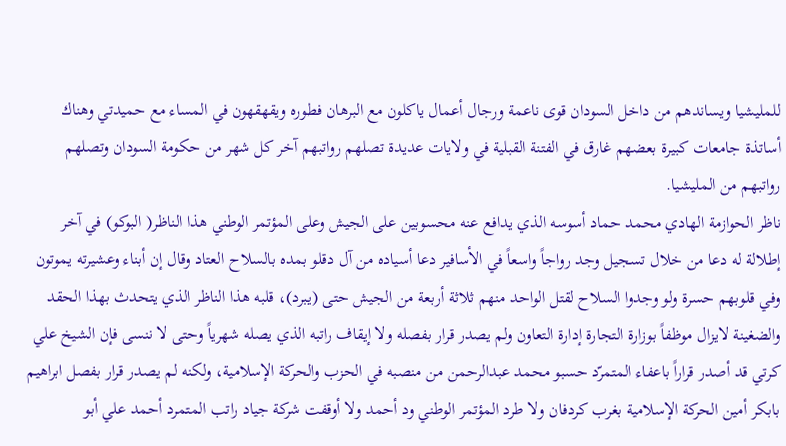للمليشيا ويساندهم من داخل السودان قوى ناعمة ورجال أعمال ياكلون مع البرهان فطوره ويقهقهون في المساء مع حميدتي وهناك أساتذة جامعات كبيرة بعضهم غارق في الفتنة القبلية في ولايات عديدة تصلهم رواتبهم آخر كل شهر من حكومة السودان وتصلهم رواتبهم من المليشيا.
ناظر الحوازمة الهادي محمد حماد أسوسه الذي يدافع عنه محسوبين على الجيش وعلى المؤتمر الوطني هذا الناظر( البوكو) في آخر إطلالة له دعا من خلال تسجيل وجد رواجاً واسعاً في الأسافير دعا أسياده من آل دقلو بمده بالسلاح العتاد وقال إن أبناء وعشيرته يموتون وفي قلوبهم حسرة ولو وجدوا السلاح لقتل الواحد منهم ثلاثة أربعة من الجيش حتى (يبرد)، قلبه هذا الناظر الذي يتحدث بهذا الحقد والضغينة لايزال موظفاً بوزارة التجارة إدارة التعاون ولم يصدر قرار بفصله ولا إيقاف راتبه الذي يصله شهرياً وحتى لا ننسى فإن الشيخ علي كرتي قد أصدر قراراً باعفاء المتمرّد حسبو محمد عبدالرحمن من منصبه في الحزب والحركة الإسلامية، ولكنه لم يصدر قرار بفصل ابراهيم بابكر أمين الحركة الإسلامية بغرب كردفان ولا طرد المؤتمر الوطني ود أحمد ولا أوقفت شركة جياد راتب المتمرد أحمد علي أبو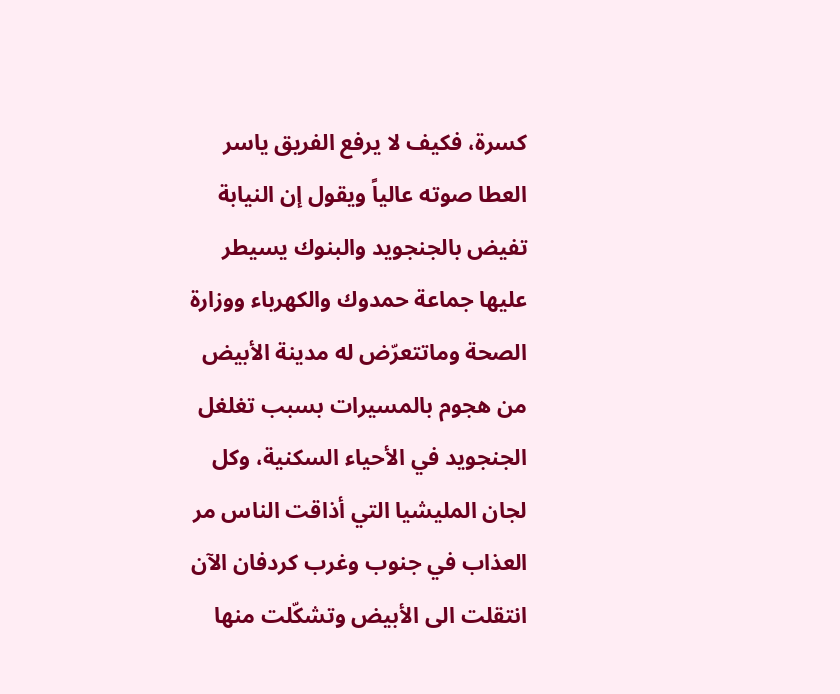كسرة، فكيف لا يرفع الفريق ياسر العطا صوته عالياً ويقول إن النيابة تفيض بالجنجويد والبنوك يسيطر عليها جماعة حمدوك والكهرباء ووزارة الصحة وماتتعرّض له مدينة الأبيض من هجوم بالمسيرات بسبب تغلغل الجنجويد في الأحياء السكنية، وكل لجان المليشيا التي أذاقت الناس مر العذاب في جنوب وغرب كردفان الآن انتقلت الى الأبيض وتشكّلت منها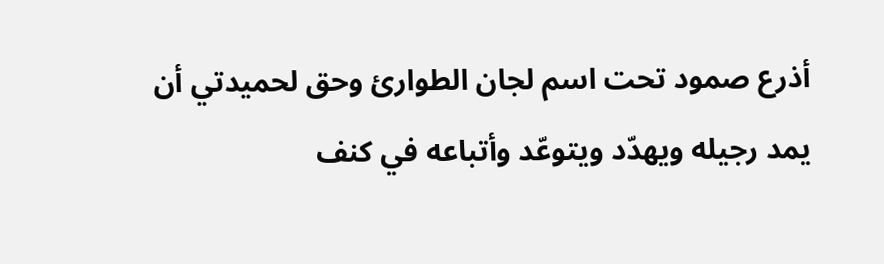أذرع صمود تحت اسم لجان الطوارئ وحق لحميدتي أن يمد رجيله ويهدّد ويتوعّد وأتباعه في كنف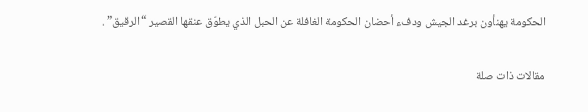الحكومة يهنأون برغد الجيش ودفء أحضان الحكومة الغافلة عن الحبل الذي يطوّق عنقها القصير “الرقيق” .

مقالات ذات صلة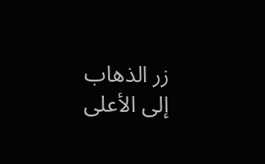زر الذهاب إلى الأعلى